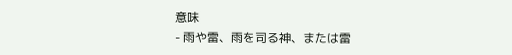意味
- 雨や雷、雨を司る神、または雷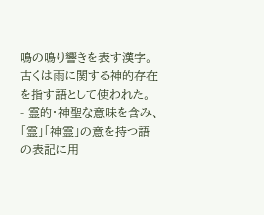鳴の鳴り響きを表す漢字。古くは雨に関する神的存在を指す語として使われた。
- 霊的・神聖な意味を含み、「霊」「神霊」の意を持つ語の表記に用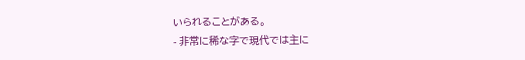いられることがある。
- 非常に稀な字で現代では主に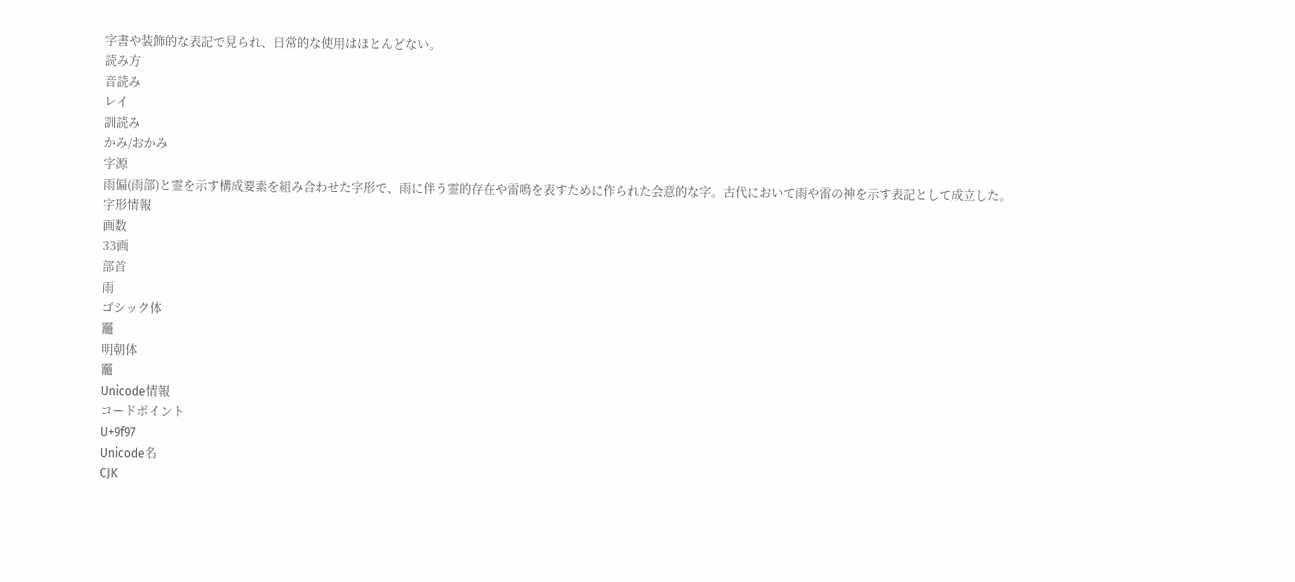字書や装飾的な表記で見られ、日常的な使用はほとんどない。
読み方
音読み
レイ
訓読み
かみ/おかみ
字源
雨偏(雨部)と霊を示す構成要素を組み合わせた字形で、雨に伴う霊的存在や雷鳴を表すために作られた会意的な字。古代において雨や雷の神を示す表記として成立した。
字形情報
画数
33画
部首
雨
ゴシック体
龗
明朝体
龗
Unicode情報
コードポイント
U+9f97
Unicode名
CJK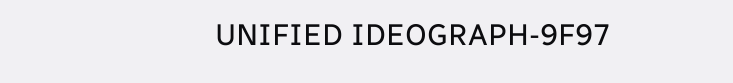UNIFIED IDEOGRAPH-9F97